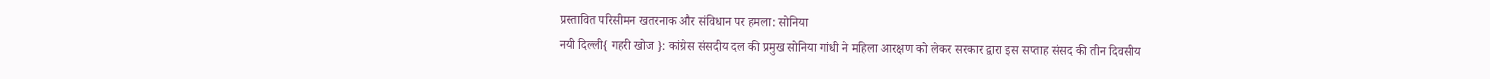प्रस्तावित परिसीमन खतरनाक और संविधान पर हमला: सोनिया
नयी दिल्ली{ गहरी खोज }: कांग्रेस संसदीय दल की प्रमुख सोनिया गांधी ने महिला आरक्षण को लेकर सरकार द्वारा इस सप्ताह संसद की तीन दिवसीय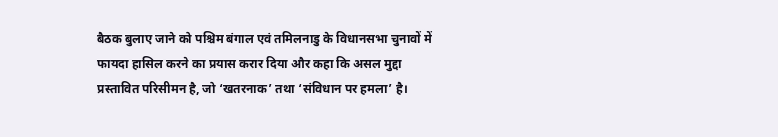बैठक बुलाए जाने को पश्चिम बंगाल एवं तमिलनाडु के विधानसभा चुनावों में फायदा हासिल करने का प्रयास करार दिया और कहा कि असल मुद्दा प्रस्तावित परिसीमन है, जो ‘खतरनाक’ तथा ‘संविधान पर हमला’ है।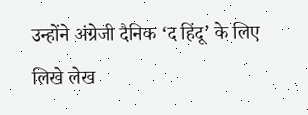उन्होंने अंग्रेजी दैनिक ‘द हिंदू’ के लिए लिखे लेख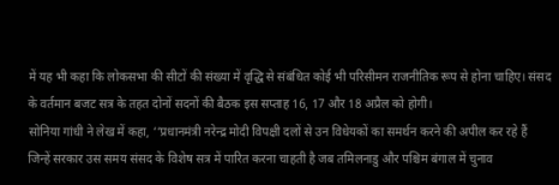में यह भी कहा कि लोकसभा की सीटों की संख्या में वृद्धि से संबंधित कोई भी परिसीमन राजनीतिक रूप से होना चाहिए। संसद के वर्तमान बजट सत्र के तहत दोनों सदनों की बैठक इस सप्ताह 16, 17 और 18 अप्रैल को होगी।
सोनिया गांधी ने लेख में कहा, ‘‘प्रधानमंत्री नरेन्द्र मोदी विपक्षी दलों से उन विधेयकों का समर्थन करने की अपील कर रहे हैं जिन्हें सरकार उस समय संसद के विशेष सत्र में पारित करना चाहती है जब तमिलनाडु और पश्चिम बंगाल में चुनाव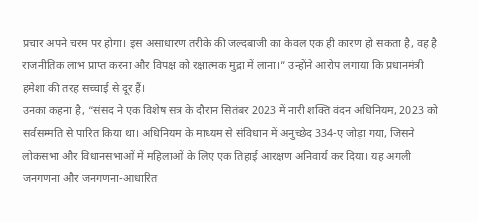प्रचार अपने चरम पर होगा। इस असाधारण तरीके की जल्दबाजी का केवल एक ही कारण हो सकता है, वह है राजनीतिक लाभ प्राप्त करना और विपक्ष को रक्षात्मक मुद्रा में लाना।” उन्होंने आरोप लगाया कि प्रधानमंत्री हमेशा की तरह सच्चाई से दूर हैं।
उनका कहना है, “संसद ने एक विशेष सत्र के दौरान सितंबर 2023 में नारी शक्ति वंदन अधिनियम, 2023 को सर्वसम्मति से पारित किया था। अधिनियम के माध्यम से संविधान में अनुच्छेद 334-ए जोड़ा गया, जिसने लोकसभा और विधानसभाओं में महिलाओं के लिए एक तिहाई आरक्षण अनिवार्य कर दिया। यह अगली जनगणना और जनगणना-आधारित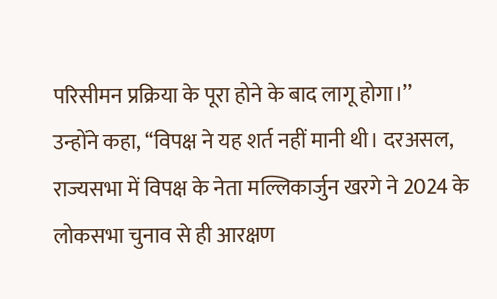परिसीमन प्रक्रिया के पूरा होने के बाद लागू होगा।’’
उन्होंने कहा, ‘‘विपक्ष ने यह शर्त नहीं मानी थी। दरअसल, राज्यसभा में विपक्ष के नेता मल्लिकार्जुन खरगे ने 2024 के लोकसभा चुनाव से ही आरक्षण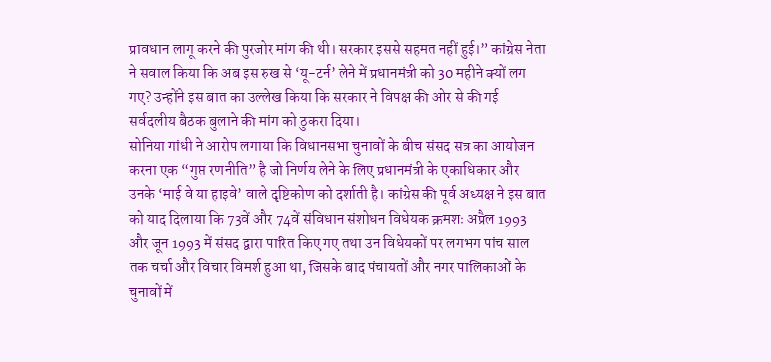प्रावधान लागू करने की पुरजोर मांग की थी। सरकार इससे सहमत नहीं हुई।” कांग्रेस नेता ने सवाल किया कि अब इस रुख से ‘यू-टर्न’ लेने में प्रधानमंत्री को 30 महीने क्यों लग गए? उन्होंने इस बात का उल्लेख किया कि सरकार ने विपक्ष की ओर से की गई सर्वदलीय बैठक बुलाने की मांग को ठुकरा दिया।
सोनिया गांधी ने आरोप लगाया कि विधानसभा चुनावों के बीच संसद सत्र का आयोजन करना एक “गुप्त रणनीति” है जो निर्णय लेने के लिए प्रधानमंत्री के एकाधिकार और उनके ‘माई वे या हाइवे’ वाले दृष्टिकोण को दर्शाती है। कांग्रेस की पूर्व अध्यक्ष ने इस बात को याद दिलाया कि 73वें और 74वें संविधान संशोधन विधेयक क्रमशः अप्रैल 1993 और जून 1993 में संसद द्वारा पारित किए गए तथा उन विधेयकों पर लगभग पांच साल तक चर्चा और विचार विमर्श हुआ था, जिसके बाद पंचायतों और नगर पालिकाओं के चुनावों में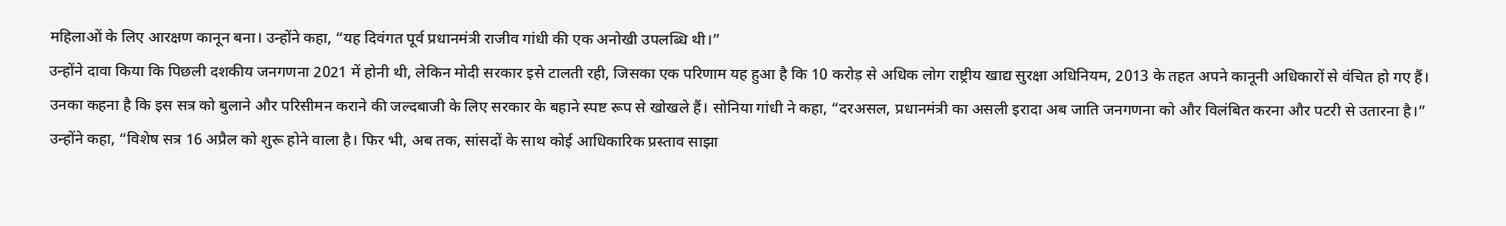महिलाओं के लिए आरक्षण कानून बना। उन्होंने कहा, “यह दिवंगत पूर्व प्रधानमंत्री राजीव गांधी की एक अनोखी उपलब्धि थी।”
उन्होंने दावा किया कि पिछली दशकीय जनगणना 2021 में होनी थी, लेकिन मोदी सरकार इसे टालती रही, जिसका एक परिणाम यह हुआ है कि 10 करोड़ से अधिक लोग राष्ट्रीय खाद्य सुरक्षा अधिनियम, 2013 के तहत अपने कानूनी अधिकारों से वंचित हो गए हैं।
उनका कहना है कि इस सत्र को बुलाने और परिसीमन कराने की जल्दबाजी के लिए सरकार के बहाने स्पष्ट रूप से खोखले हैं। सोनिया गांधी ने कहा, “दरअसल, प्रधानमंत्री का असली इरादा अब जाति जनगणना को और विलंबित करना और पटरी से उतारना है।”
उन्होंने कहा, “विशेष सत्र 16 अप्रैल को शुरू होने वाला है। फिर भी, अब तक, सांसदों के साथ कोई आधिकारिक प्रस्ताव साझा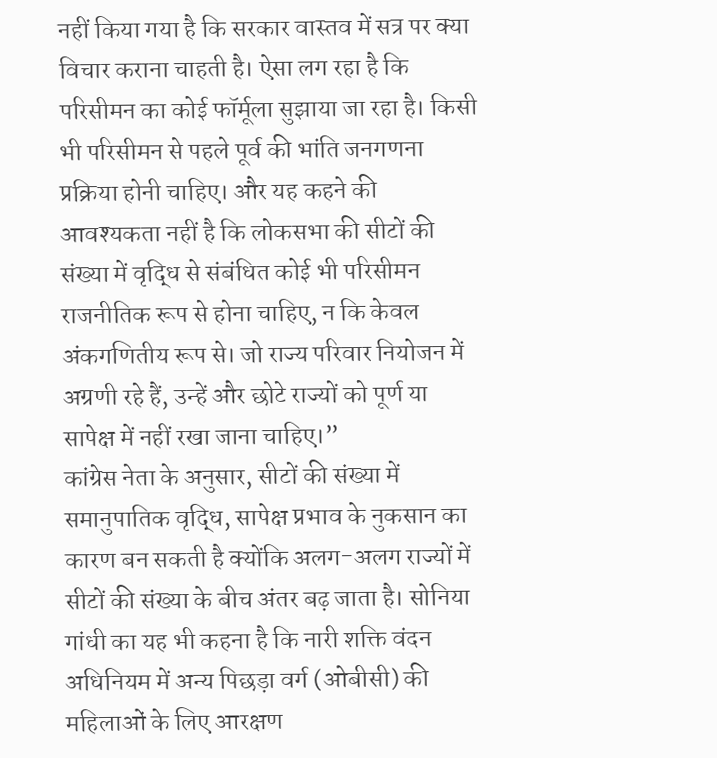नहीं किया गया है कि सरकार वास्तव में सत्र पर क्या विचार कराना चाहती है। ऐसा लग रहा है कि परिसीमन का कोई फॉर्मूला सुझाया जा रहा है। किसी भी परिसीमन से पहले पूर्व की भांति जनगणना प्रक्रिया होनी चाहिए। और यह कहने की आवश्यकता नहीं है कि लोकसभा की सीटों की संख्या में वृद्धि से संबंधित कोई भी परिसीमन राजनीतिक रूप से होना चाहिए, न कि केवल अंकगणितीय रूप से। जो राज्य परिवार नियोजन में अग्रणी रहे हैं, उन्हें और छोटे राज्यों को पूर्ण या सापेक्ष में नहीं रखा जाना चाहिए।”
कांग्रेस नेता के अनुसार, सीटों की संख्या में समानुपातिक वृद्धि, सापेक्ष प्रभाव के नुकसान का कारण बन सकती है क्योंकि अलग-अलग राज्यों में सीटों की संख्या के बीच अंतर बढ़ जाता है। सोनिया गांधी का यह भी कहना है कि नारी शक्ति वंदन अधिनियम में अन्य पिछड़ा वर्ग (ओबीसी) की महिलाओं के लिए आरक्षण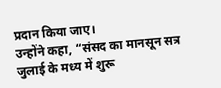प्रदान किया जाए।
उन्होंने कहा, “संसद का मानसून सत्र जुलाई के मध्य में शुरू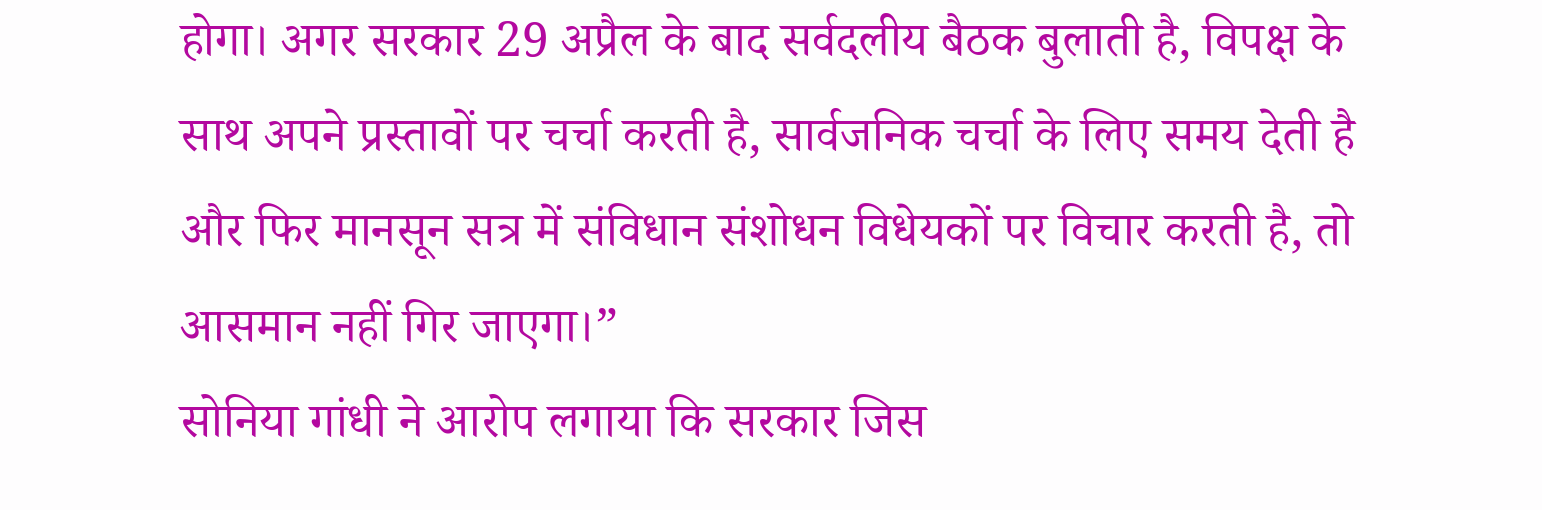होगा। अगर सरकार 29 अप्रैल के बाद सर्वदलीय बैठक बुलाती है, विपक्ष के साथ अपने प्रस्तावों पर चर्चा करती है, सार्वजनिक चर्चा के लिए समय देती है और फिर मानसून सत्र में संविधान संशोधन विधेयकों पर विचार करती है, तो आसमान नहीं गिर जाएगा।”
सोनिया गांधी ने आरोप लगाया कि सरकार जिस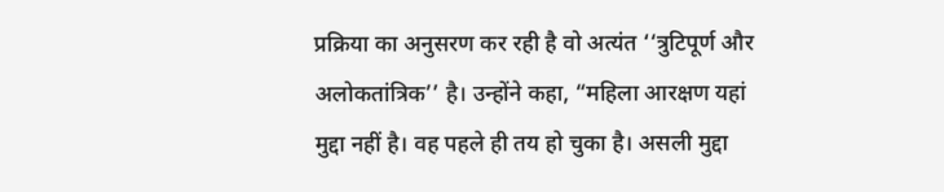प्रक्रिया का अनुसरण कर रही है वो अत्यंत ‘‘त्रुटिपूर्ण और अलोकतांत्रिक’’ है। उन्होंने कहा, “महिला आरक्षण यहां मुद्दा नहीं है। वह पहले ही तय हो चुका है। असली मुद्दा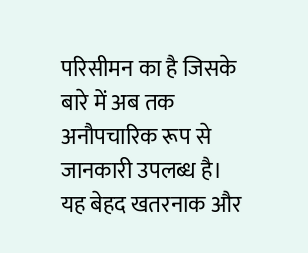परिसीमन का है जिसके बारे में अब तक अनौपचारिक रूप से जानकारी उपलब्ध है। यह बेहद खतरनाक और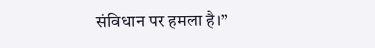संविधान पर हमला है।”